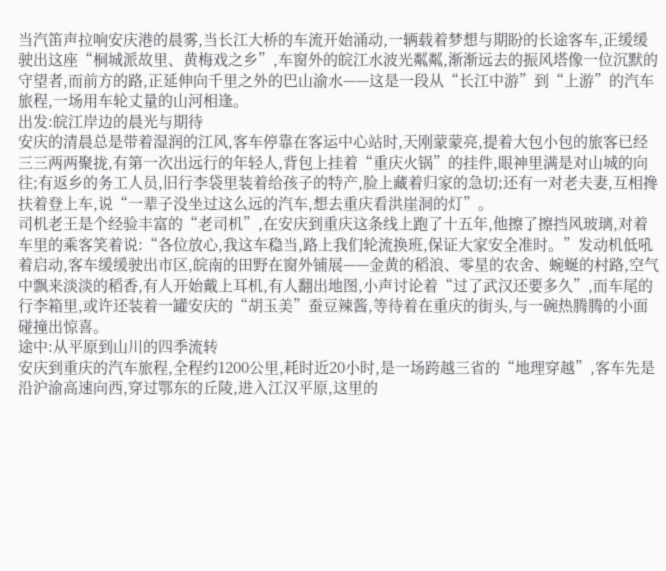当汽笛声拉响安庆港的晨雾,当长江大桥的车流开始涌动,一辆载着梦想与期盼的长途客车,正缓缓驶出这座“桐城派故里、黄梅戏之乡”,车窗外的皖江水波光粼粼,渐渐远去的振风塔像一位沉默的守望者,而前方的路,正延伸向千里之外的巴山渝水——这是一段从“长江中游”到“上游”的汽车旅程,一场用车轮丈量的山河相逢。
出发:皖江岸边的晨光与期待
安庆的清晨总是带着湿润的江风,客车停靠在客运中心站时,天刚蒙蒙亮,提着大包小包的旅客已经三三两两聚拢,有第一次出远行的年轻人,背包上挂着“重庆火锅”的挂件,眼神里满是对山城的向往;有返乡的务工人员,旧行李袋里装着给孩子的特产,脸上藏着归家的急切;还有一对老夫妻,互相搀扶着登上车,说“一辈子没坐过这么远的汽车,想去重庆看洪崖洞的灯”。
司机老王是个经验丰富的“老司机”,在安庆到重庆这条线上跑了十五年,他擦了擦挡风玻璃,对着车里的乘客笑着说:“各位放心,我这车稳当,路上我们轮流换班,保证大家安全准时。”发动机低吼着启动,客车缓缓驶出市区,皖南的田野在窗外铺展——金黄的稻浪、零星的农舍、蜿蜒的村路,空气中飘来淡淡的稻香,有人开始戴上耳机,有人翻出地图,小声讨论着“过了武汉还要多久”,而车尾的行李箱里,或许还装着一罐安庆的“胡玉美”蚕豆辣酱,等待着在重庆的街头,与一碗热腾腾的小面碰撞出惊喜。
途中:从平原到山川的四季流转
安庆到重庆的汽车旅程,全程约1200公里,耗时近20小时,是一场跨越三省的“地理穿越”,客车先是沿沪渝高速向西,穿过鄂东的丘陵,进入江汉平原,这里的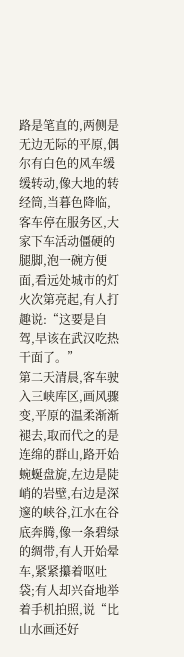路是笔直的,两侧是无边无际的平原,偶尔有白色的风车缓缓转动,像大地的转经筒,当暮色降临,客车停在服务区,大家下车活动僵硬的腿脚,泡一碗方便面,看远处城市的灯火次第亮起,有人打趣说:“这要是自驾,早该在武汉吃热干面了。”
第二天清晨,客车驶入三峡库区,画风骤变,平原的温柔渐渐褪去,取而代之的是连绵的群山,路开始蜿蜒盘旋,左边是陡峭的岩壁,右边是深邃的峡谷,江水在谷底奔腾,像一条碧绿的绸带,有人开始晕车,紧紧攥着呕吐袋;有人却兴奋地举着手机拍照,说“比山水画还好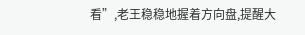看”,老王稳稳地握着方向盘,提醒大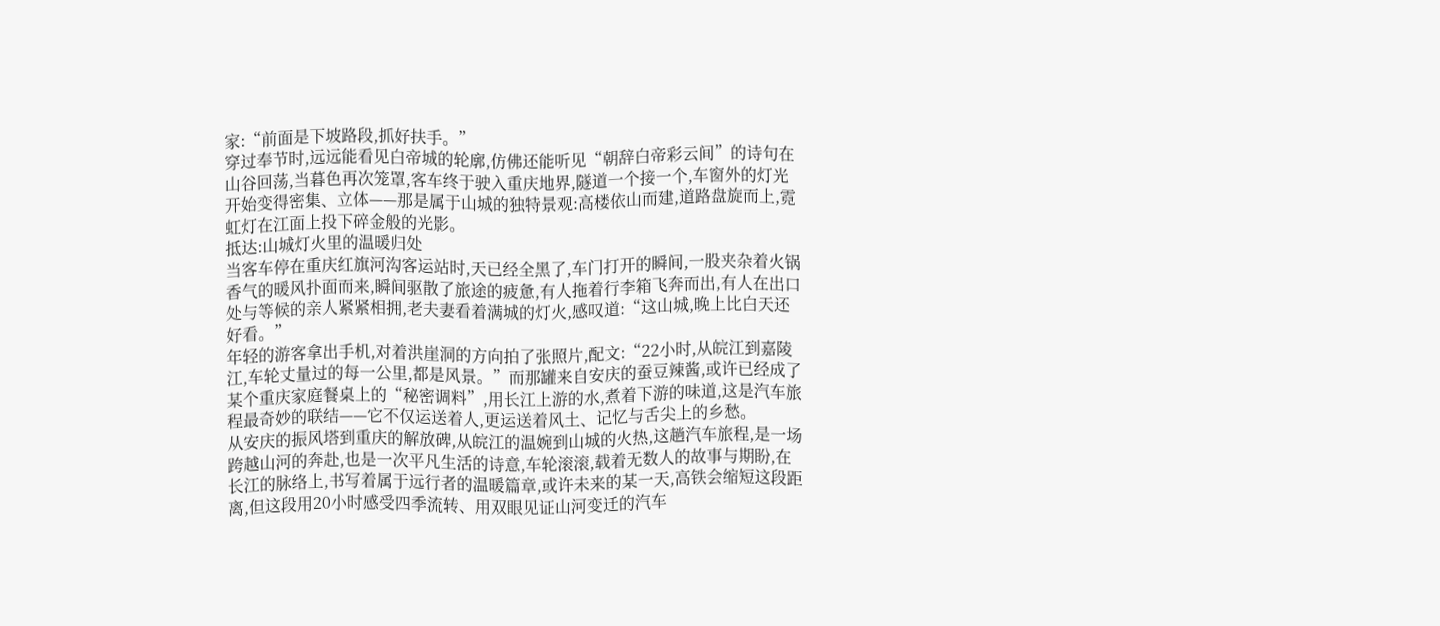家:“前面是下坡路段,抓好扶手。”
穿过奉节时,远远能看见白帝城的轮廓,仿佛还能听见“朝辞白帝彩云间”的诗句在山谷回荡,当暮色再次笼罩,客车终于驶入重庆地界,隧道一个接一个,车窗外的灯光开始变得密集、立体——那是属于山城的独特景观:高楼依山而建,道路盘旋而上,霓虹灯在江面上投下碎金般的光影。
抵达:山城灯火里的温暖归处
当客车停在重庆红旗河沟客运站时,天已经全黑了,车门打开的瞬间,一股夹杂着火锅香气的暖风扑面而来,瞬间驱散了旅途的疲惫,有人拖着行李箱飞奔而出,有人在出口处与等候的亲人紧紧相拥,老夫妻看着满城的灯火,感叹道:“这山城,晚上比白天还好看。”
年轻的游客拿出手机,对着洪崖洞的方向拍了张照片,配文:“22小时,从皖江到嘉陵江,车轮丈量过的每一公里,都是风景。”而那罐来自安庆的蚕豆辣酱,或许已经成了某个重庆家庭餐桌上的“秘密调料”,用长江上游的水,煮着下游的味道,这是汽车旅程最奇妙的联结——它不仅运送着人,更运送着风土、记忆与舌尖上的乡愁。
从安庆的振风塔到重庆的解放碑,从皖江的温婉到山城的火热,这趟汽车旅程,是一场跨越山河的奔赴,也是一次平凡生活的诗意,车轮滚滚,载着无数人的故事与期盼,在长江的脉络上,书写着属于远行者的温暖篇章,或许未来的某一天,高铁会缩短这段距离,但这段用20小时感受四季流转、用双眼见证山河变迁的汽车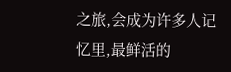之旅,会成为许多人记忆里,最鲜活的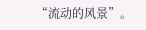“流动的风景”。